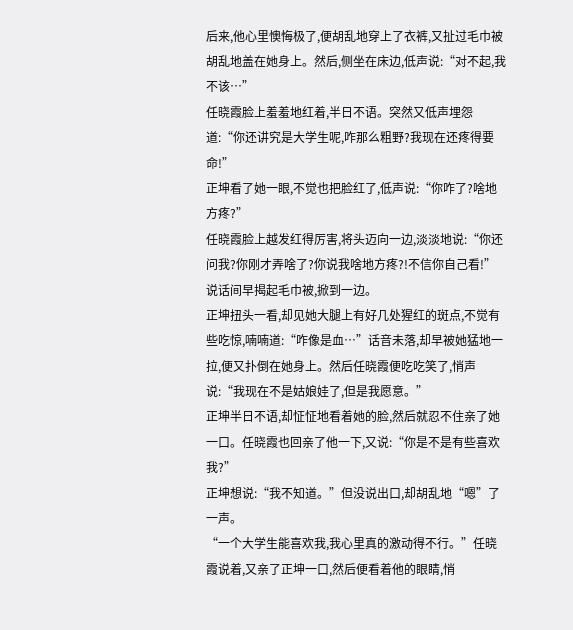后来,他心里懊悔极了,便胡乱地穿上了衣裤,又扯过毛巾被胡乱地盖在她身上。然后,侧坐在床边,低声说:“对不起,我不该…”
任晓霞脸上羞羞地红着,半日不语。突然又低声埋怨道:“你还讲究是大学生呢,咋那么粗野?我现在还疼得要命!”
正坤看了她一眼,不觉也把脸红了,低声说:“你咋了?啥地方疼?”
任晓霞脸上越发红得厉害,将头迈向一边,淡淡地说:“你还问我?你刚才弄啥了?你说我啥地方疼?!不信你自己看!”说话间早揭起毛巾被,掀到一边。
正坤扭头一看,却见她大腿上有好几处猩红的斑点,不觉有些吃惊,喃喃道:“咋像是血…”话音未落,却早被她猛地一拉,便又扑倒在她身上。然后任晓霞便吃吃笑了,悄声说:“我现在不是姑娘娃了,但是我愿意。”
正坤半日不语,却怔怔地看着她的脸,然后就忍不住亲了她一口。任晓霞也回亲了他一下,又说:“你是不是有些喜欢我?”
正坤想说:“我不知道。”但没说出口,却胡乱地“嗯”了一声。
“一个大学生能喜欢我,我心里真的激动得不行。”任晓霞说着,又亲了正坤一口,然后便看着他的眼睛,悄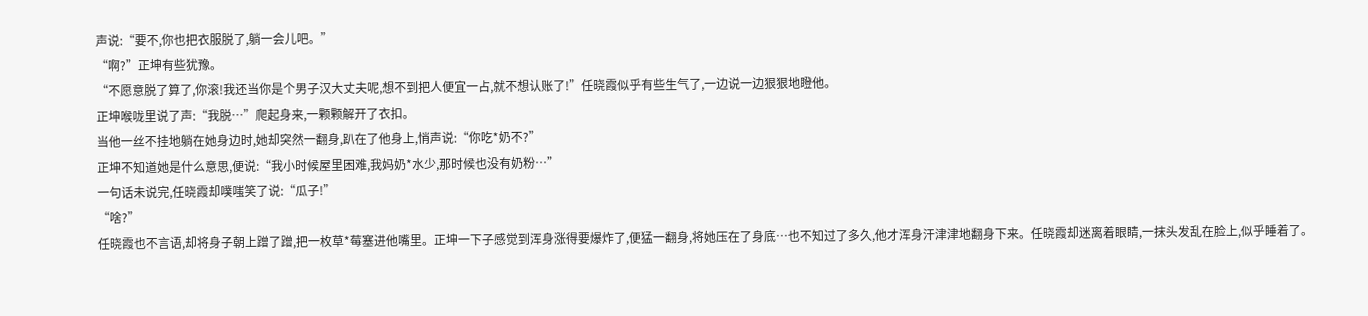声说:“要不,你也把衣服脱了,躺一会儿吧。”
“啊?”正坤有些犹豫。
“不愿意脱了算了,你滚!我还当你是个男子汉大丈夫呢,想不到把人便宜一占,就不想认账了!”任晓霞似乎有些生气了,一边说一边狠狠地瞪他。
正坤喉咙里说了声:“我脱…”爬起身来,一颗颗解开了衣扣。
当他一丝不挂地躺在她身边时,她却突然一翻身,趴在了他身上,悄声说:“你吃*奶不?”
正坤不知道她是什么意思,便说:“我小时候屋里困难,我妈奶*水少,那时候也没有奶粉…”
一句话未说完,任晓霞却噗嗤笑了说:“瓜子!”
“啥?”
任晓霞也不言语,却将身子朝上蹭了蹭,把一枚草*莓塞进他嘴里。正坤一下子感觉到浑身涨得要爆炸了,便猛一翻身,将她压在了身底…也不知过了多久,他才浑身汗津津地翻身下来。任晓霞却迷离着眼睛,一抹头发乱在脸上,似乎睡着了。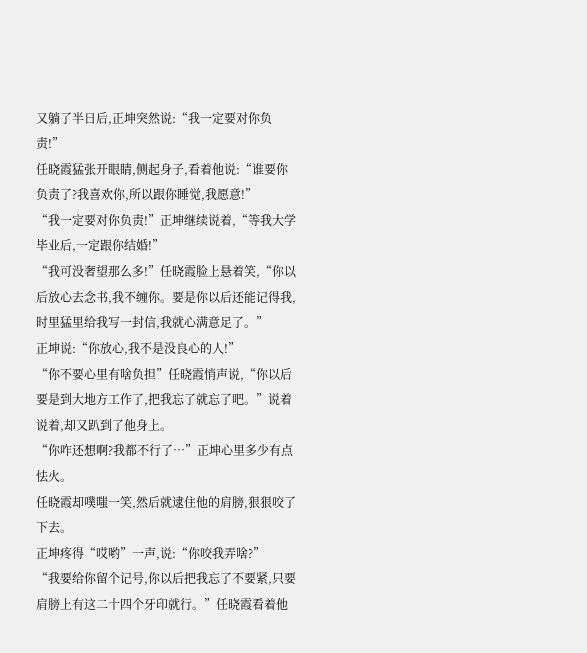又躺了半日后,正坤突然说:“我一定要对你负责!”
任晓霞猛张开眼睛,侧起身子,看着他说:“谁要你负责了?我喜欢你,所以跟你睡觉,我愿意!”
“我一定要对你负责!”正坤继续说着,“等我大学毕业后,一定跟你结婚!”
“我可没奢望那么多!”任晓霞脸上悬着笑,“你以后放心去念书,我不缠你。要是你以后还能记得我,时里猛里给我写一封信,我就心满意足了。”
正坤说:“你放心,我不是没良心的人!”
“你不要心里有啥负担”任晓霞悄声说,“你以后要是到大地方工作了,把我忘了就忘了吧。”说着说着,却又趴到了他身上。
“你咋还想啊?我都不行了…”正坤心里多少有点怯火。
任晓霞却噗嗤一笑,然后就逮住他的肩膀,狠狠咬了下去。
正坤疼得“哎哟”一声,说:“你咬我弄啥?”
“我要给你留个记号,你以后把我忘了不要紧,只要肩膀上有这二十四个牙印就行。”任晓霞看着他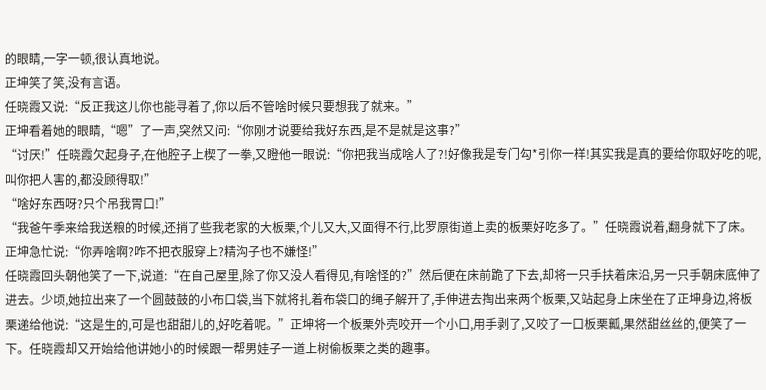的眼睛,一字一顿,很认真地说。
正坤笑了笑,没有言语。
任晓霞又说:“反正我这儿你也能寻着了,你以后不管啥时候只要想我了就来。”
正坤看着她的眼睛,“嗯”了一声,突然又问:“你刚才说要给我好东西,是不是就是这事?”
“讨厌!”任晓霞欠起身子,在他腔子上楔了一拳,又瞪他一眼说:“你把我当成啥人了?!好像我是专门勾*引你一样!其实我是真的要给你取好吃的呢,叫你把人害的,都没顾得取!”
“啥好东西呀?只个吊我胃口!”
“我爸午季来给我送粮的时候,还捎了些我老家的大板栗,个儿又大,又面得不行,比罗原街道上卖的板栗好吃多了。”任晓霞说着,翻身就下了床。
正坤急忙说:“你弄啥啊?咋不把衣服穿上?精沟子也不嫌怪!”
任晓霞回头朝他笑了一下,说道:“在自己屋里,除了你又没人看得见,有啥怪的?”然后便在床前跪了下去,却将一只手扶着床沿,另一只手朝床底伸了进去。少顷,她拉出来了一个圆鼓鼓的小布口袋,当下就将扎着布袋口的绳子解开了,手伸进去掏出来两个板栗,又站起身上床坐在了正坤身边,将板栗递给他说:“这是生的,可是也甜甜儿的,好吃着呢。”正坤将一个板栗外壳咬开一个小口,用手剥了,又咬了一口板栗瓤,果然甜丝丝的,便笑了一下。任晓霞却又开始给他讲她小的时候跟一帮男娃子一道上树偷板栗之类的趣事。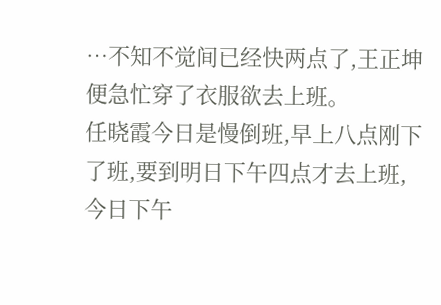…不知不觉间已经快两点了,王正坤便急忙穿了衣服欲去上班。
任晓霞今日是慢倒班,早上八点刚下了班,要到明日下午四点才去上班,今日下午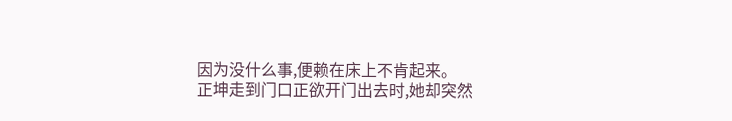因为没什么事,便赖在床上不肯起来。
正坤走到门口正欲开门出去时,她却突然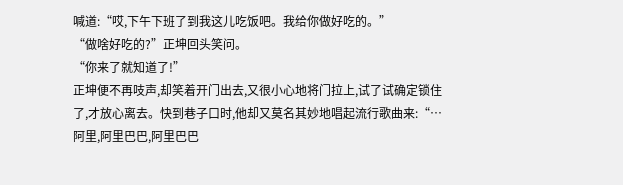喊道:“哎,下午下班了到我这儿吃饭吧。我给你做好吃的。”
“做啥好吃的?”正坤回头笑问。
“你来了就知道了!”
正坤便不再吱声,却笑着开门出去,又很小心地将门拉上,试了试确定锁住了,才放心离去。快到巷子口时,他却又莫名其妙地唱起流行歌曲来:“…阿里,阿里巴巴,阿里巴巴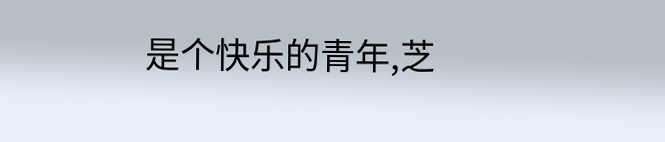是个快乐的青年,芝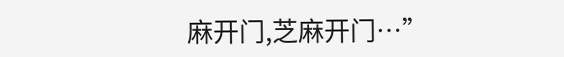麻开门,芝麻开门…”